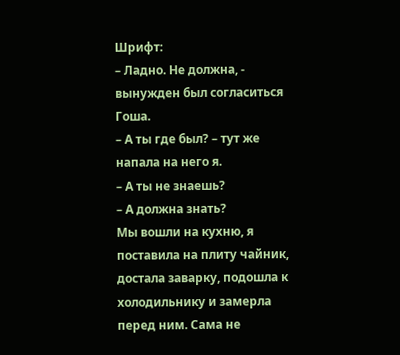Шрифт:
– Ладно. Не должна, - вынужден был согласиться Гоша.
– А ты где был? – тут же напала на него я.
– А ты не знаешь?
– А должна знать?
Мы вошли на кухню, я поставила на плиту чайник, достала заварку, подошла к холодильнику и замерла перед ним. Сама не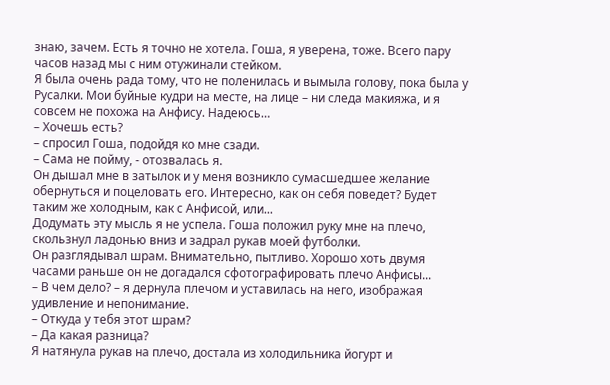знаю, зачем. Есть я точно не хотела. Гоша, я уверена, тоже. Всего пару часов назад мы с ним отужинали стейком.
Я была очень рада тому, что не поленилась и вымыла голову, пока была у Русалки. Мои буйные кудри на месте, на лице – ни следа макияжа, и я совсем не похожа на Анфису. Надеюсь…
– Хочешь есть?
– спросил Гоша, подойдя ко мне сзади.
– Сама не пойму, - отозвалась я.
Он дышал мне в затылок и у меня возникло сумасшедшее желание обернуться и поцеловать его. Интересно, как он себя поведет? Будет таким же холодным, как с Анфисой, или...
Додумать эту мысль я не успела. Гоша положил руку мне на плечо, скользнул ладонью вниз и задрал рукав моей футболки.
Он разглядывал шрам. Внимательно, пытливо. Хорошо хоть двумя часами раньше он не догадался сфотографировать плечо Анфисы...
– В чем дело? – я дернула плечом и уставилась на него, изображая удивление и непонимание.
– Откуда у тебя этот шрам?
– Да какая разница?
Я натянула рукав на плечо, достала из холодильника йогурт и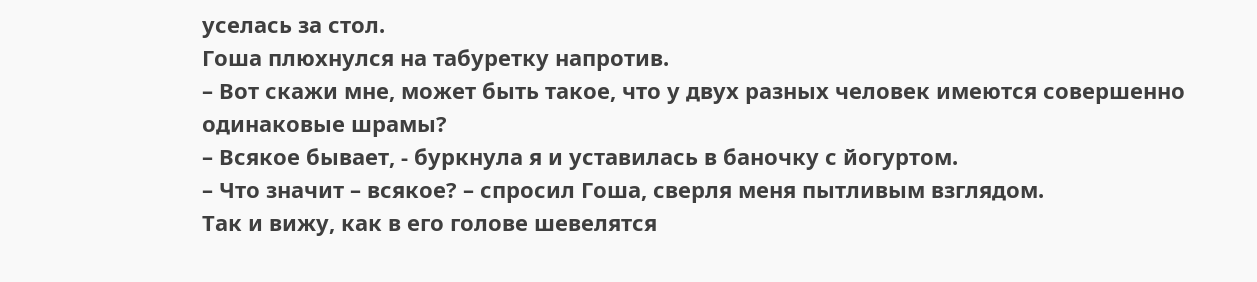уселась за стол.
Гоша плюхнулся на табуретку напротив.
– Вот скажи мне, может быть такое, что у двух разных человек имеются совершенно одинаковые шрамы?
– Всякое бывает, - буркнула я и уставилась в баночку с йогуртом.
– Что значит – всякое? – спросил Гоша, сверля меня пытливым взглядом.
Так и вижу, как в его голове шевелятся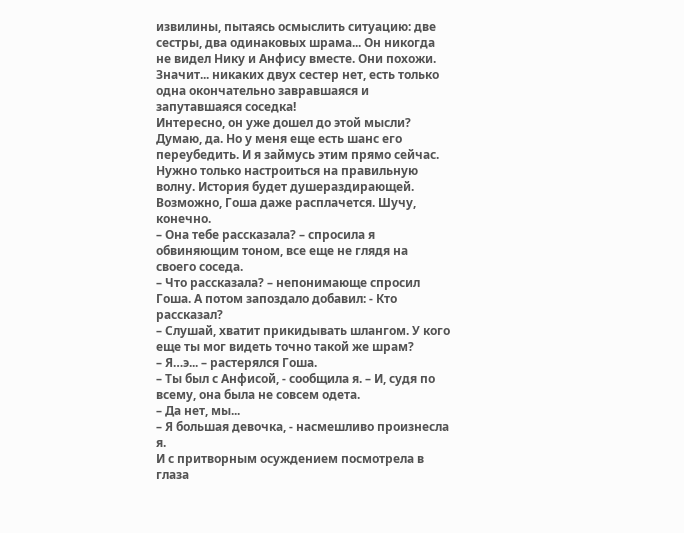извилины, пытаясь осмыслить ситуацию: две сестры, два одинаковых шрама... Он никогда не видел Нику и Анфису вместе. Они похожи. Значит... никаких двух сестер нет, есть только одна окончательно завравшаяся и запутавшаяся соседка!
Интересно, он уже дошел до этой мысли? Думаю, да. Но у меня еще есть шанс его переубедить. И я займусь этим прямо сейчас. Нужно только настроиться на правильную волну. История будет душераздирающей. Возможно, Гоша даже расплачется. Шучу, конечно.
– Она тебе рассказала? – спросила я обвиняющим тоном, все еще не глядя на своего соседа.
– Что рассказала? – непонимающе спросил Гоша. А потом запоздало добавил: - Кто рассказал?
– Слушай, хватит прикидывать шлангом. У кого еще ты мог видеть точно такой же шрам?
– Я…э... – растерялся Гоша.
– Ты был с Анфисой, - сообщила я. – И, судя по всему, она была не совсем одета.
– Да нет, мы...
– Я большая девочка, - насмешливо произнесла я.
И с притворным осуждением посмотрела в глаза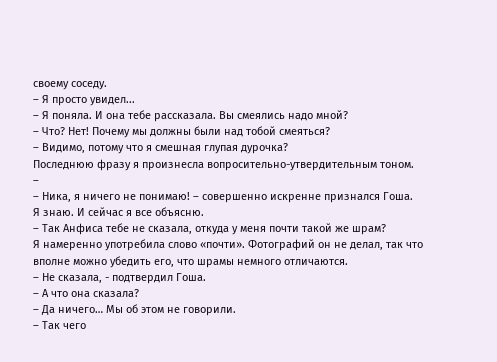своему соседу.
– Я просто увидел...
– Я поняла. И она тебе рассказала. Вы смеялись надо мной?
– Что? Нет! Почему мы должны были над тобой смеяться?
– Видимо, потому что я смешная глупая дурочка?
Последнюю фразу я произнесла вопросительно-утвердительным тоном.
–
– Ника, я ничего не понимаю! – совершенно искренне признался Гоша.
Я знаю. И сейчас я все объясню.
– Так Анфиса тебе не сказала, откуда у меня почти такой же шрам?
Я намеренно употребила слово «почти». Фотографий он не делал, так что вполне можно убедить его, что шрамы немного отличаются.
– Не сказала, - подтвердил Гоша.
– А что она сказала?
– Да ничего… Мы об этом не говорили.
– Так чего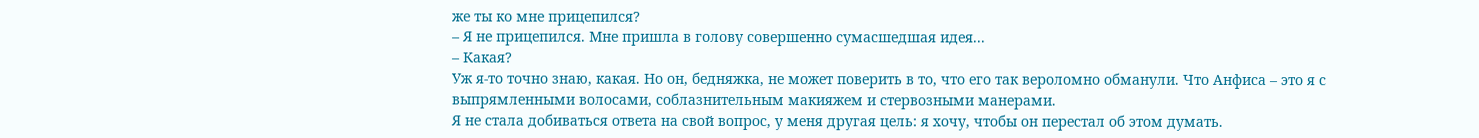же ты ко мне прицепился?
– Я не прицепился. Мне пришла в голову совершенно сумасшедшая идея...
– Какая?
Уж я-то точно знаю, какая. Но он, бедняжка, не может поверить в то, что его так вероломно обманули. Что Анфиса – это я с выпрямленными волосами, соблазнительным макияжем и стервозными манерами.
Я не стала добиваться ответа на свой вопрос, у меня другая цель: я хочу, чтобы он перестал об этом думать.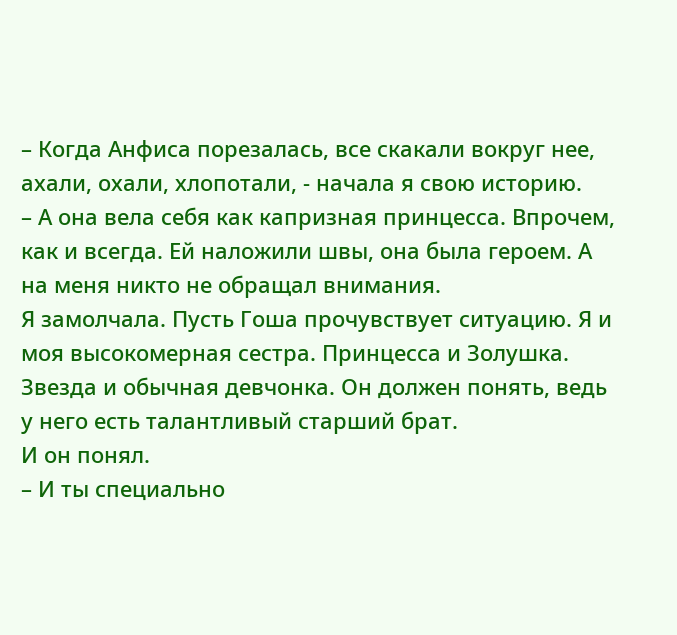– Когда Анфиса порезалась, все скакали вокруг нее, ахали, охали, хлопотали, - начала я свою историю.
– А она вела себя как капризная принцесса. Впрочем, как и всегда. Ей наложили швы, она была героем. А на меня никто не обращал внимания.
Я замолчала. Пусть Гоша прочувствует ситуацию. Я и моя высокомерная сестра. Принцесса и Золушка. Звезда и обычная девчонка. Он должен понять, ведь у него есть талантливый старший брат.
И он понял.
– И ты специально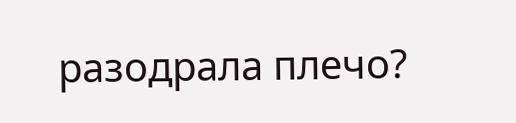разодрала плечо?